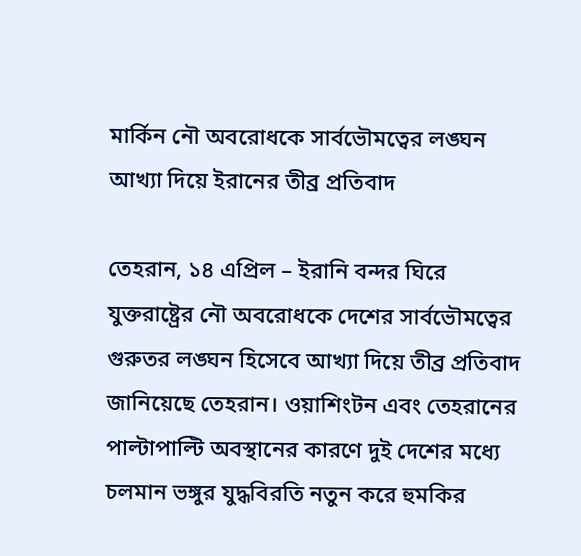মার্কিন নৌ অবরোধকে সার্বভৌমত্বের লঙ্ঘন আখ্যা দিয়ে ইরানের তীব্র প্রতিবাদ

তেহরান, ১৪ এপ্রিল – ইরানি বন্দর ঘিরে যুক্তরাষ্ট্রের নৌ অবরোধকে দেশের সার্বভৌমত্বের গুরুতর লঙ্ঘন হিসেবে আখ্যা দিয়ে তীব্র প্রতিবাদ জানিয়েছে তেহরান। ওয়াশিংটন এবং তেহরানের পাল্টাপাল্টি অবস্থানের কারণে দুই দেশের মধ্যে চলমান ভঙ্গুর যুদ্ধবিরতি নতুন করে হুমকির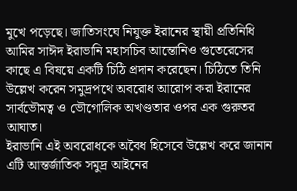মুখে পড়েছে। জাতিসংঘে নিযুক্ত ইরানের স্থায়ী প্রতিনিধি আমির সাঈদ ইরাভানি মহাসচিব আন্তোনিও গুতেরেসের কাছে এ বিষয়ে একটি চিঠি প্রদান করেছেন। চিঠিতে তিনি উল্লেখ করেন সমুদ্রপথে অবরোধ আরোপ করা ইরানের সার্বভৌমত্ব ও ভৌগোলিক অখণ্ডতার ওপর এক গুরুতর আঘাত।
ইরাভানি এই অবরোধকে অবৈধ হিসেবে উল্লেখ করে জানান এটি আন্তর্জাতিক সমুদ্র আইনের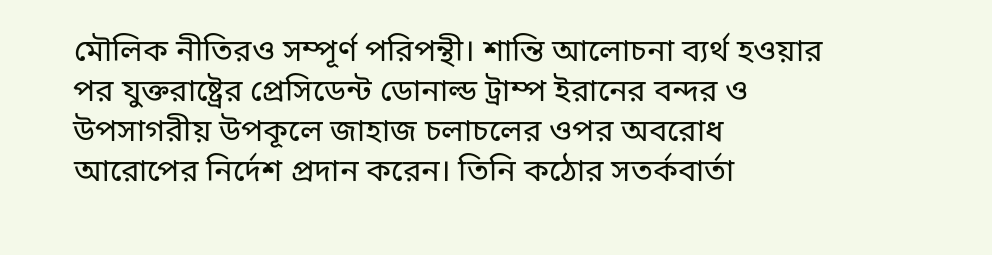মৌলিক নীতিরও সম্পূর্ণ পরিপন্থী। শান্তি আলোচনা ব্যর্থ হওয়ার পর যুক্তরাষ্ট্রের প্রেসিডেন্ট ডোনাল্ড ট্রাম্প ইরানের বন্দর ও উপসাগরীয় উপকূলে জাহাজ চলাচলের ওপর অবরোধ আরোপের নির্দেশ প্রদান করেন। তিনি কঠোর সতর্কবার্তা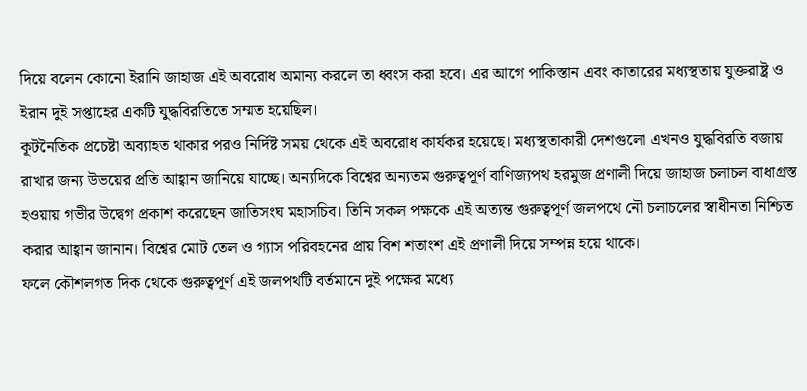দিয়ে বলেন কোনো ইরানি জাহাজ এই অবরোধ অমান্য করলে তা ধ্বংস করা হবে। এর আগে পাকিস্তান এবং কাতারের মধ্যস্থতায় যুক্তরাষ্ট্র ও ইরান দুই সপ্তাহের একটি যুদ্ধবিরতিতে সম্মত হয়েছিল।
কূটনৈতিক প্রচেষ্টা অব্যাহত থাকার পরও নির্দিষ্ট সময় থেকে এই অবরোধ কার্যকর হয়েছে। মধ্যস্থতাকারী দেশগুলো এখনও যুদ্ধবিরতি বজায় রাখার জন্য উভয়ের প্রতি আহ্বান জানিয়ে যাচ্ছে। অন্যদিকে বিশ্বের অন্যতম গুরুত্বপূর্ণ বাণিজ্যপথ হরমুজ প্রণালী দিয়ে জাহাজ চলাচল বাধাগ্রস্ত হওয়ায় গভীর উদ্বেগ প্রকাশ করেছেন জাতিসংঘ মহাসচিব। তিনি সকল পক্ষকে এই অত্যন্ত গুরুত্বপূর্ণ জলপথে নৌ চলাচলের স্বাধীনতা নিশ্চিত করার আহ্বান জানান। বিশ্বের মোট তেল ও গ্যাস পরিবহনের প্রায় বিশ শতাংশ এই প্রণালী দিয়ে সম্পন্ন হয়ে থাকে।
ফলে কৌশলগত দিক থেকে গুরুত্বপূর্ণ এই জলপথটি বর্তমানে দুই পক্ষের মধ্যে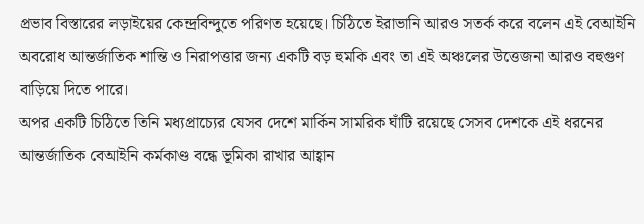প্রভাব বিস্তারের লড়াইয়ের কেন্দ্রবিন্দুতে পরিণত হয়েছে। চিঠিতে ইরাভানি আরও সতর্ক করে বলেন এই বেআইনি অবরোধ আন্তর্জাতিক শান্তি ও নিরাপত্তার জন্য একটি বড় হুমকি এবং তা এই অঞ্চলের উত্তেজনা আরও বহুগুণ বাড়িয়ে দিতে পারে।
অপর একটি চিঠিতে তিনি মধ্যপ্রাচ্যের যেসব দেশে মার্কিন সামরিক ঘাঁটি রয়েছে সেসব দেশকে এই ধরনের আন্তর্জাতিক বেআইনি কর্মকাণ্ড বন্ধে ভূমিকা রাখার আহ্বান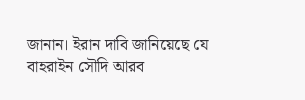জানান। ইরান দাবি জানিয়েছে যে বাহরাইন সৌদি আরব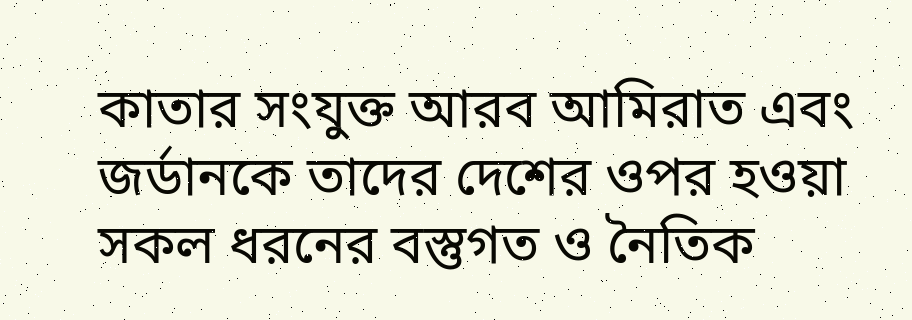কাতার সংযুক্ত আরব আমিরাত এবং জর্ডানকে তাদের দেশের ওপর হওয়া সকল ধরনের বস্তুগত ও নৈতিক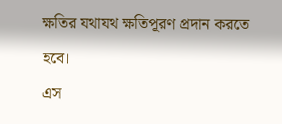ক্ষতির যথাযথ ক্ষতিপূরণ প্রদান করতে হবে।
এস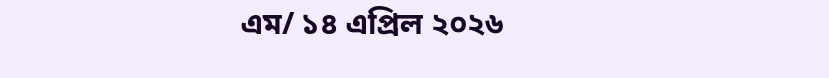এম/ ১৪ এপ্রিল ২০২৬